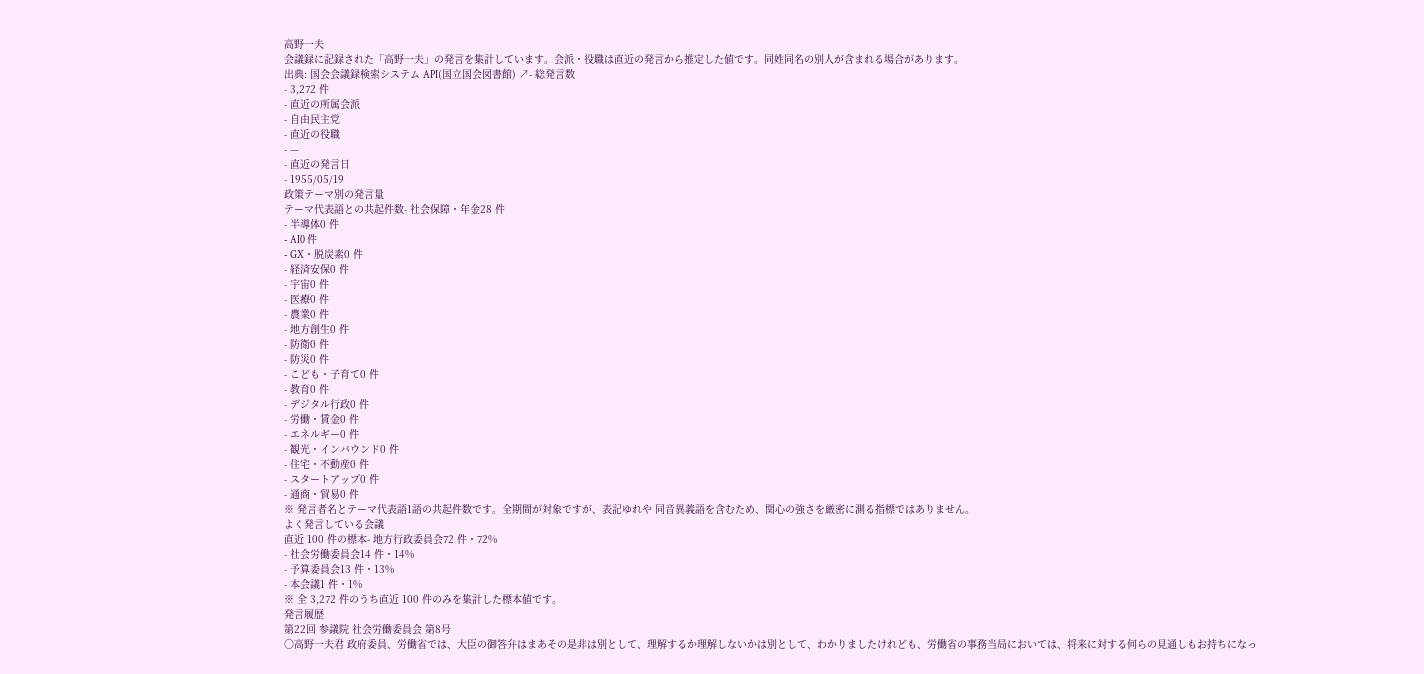高野一夫
会議録に記録された「高野一夫」の発言を集計しています。会派・役職は直近の発言から推定した値です。同姓同名の別人が含まれる場合があります。
出典: 国会会議録検索システム API(国立国会図書館) ↗- 総発言数
- 3,272 件
- 直近の所属会派
- 自由民主党
- 直近の役職
- —
- 直近の発言日
- 1955/05/19
政策テーマ別の発言量
テーマ代表語との共起件数- 社会保障・年金28 件
- 半導体0 件
- AI0 件
- GX・脱炭素0 件
- 経済安保0 件
- 宇宙0 件
- 医療0 件
- 農業0 件
- 地方創生0 件
- 防衛0 件
- 防災0 件
- こども・子育て0 件
- 教育0 件
- デジタル行政0 件
- 労働・賃金0 件
- エネルギー0 件
- 観光・インバウンド0 件
- 住宅・不動産0 件
- スタートアップ0 件
- 通商・貿易0 件
※ 発言者名とテーマ代表語1語の共起件数です。全期間が対象ですが、表記ゆれや 同音異義語を含むため、関心の強さを厳密に測る指標ではありません。
よく発言している会議
直近 100 件の標本- 地方行政委員会72 件・72%
- 社会労働委員会14 件・14%
- 予算委員会13 件・13%
- 本会議1 件・1%
※ 全 3,272 件のうち直近 100 件のみを集計した標本値です。
発言履歴
第22回 参議院 社会労働委員会 第8号
○高野一夫君 政府委員、労働省では、大臣の御答弁はまあその是非は別として、理解するか理解しないかは別として、わかりましたけれども、労働省の事務当局においては、将来に対する何らの見通しもお持ちになっ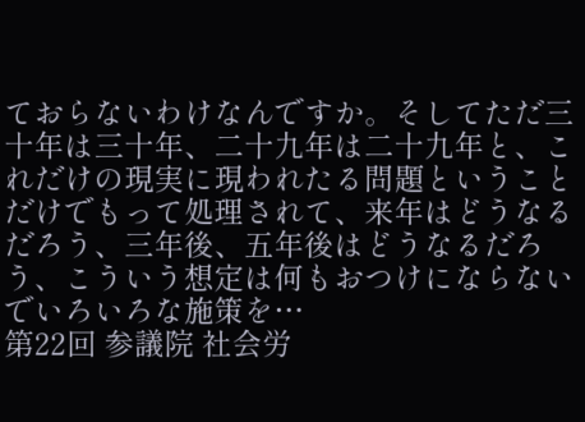ておらないわけなんですか。そしてただ三十年は三十年、二十九年は二十九年と、これだけの現実に現われたる問題ということだけでもって処理されて、来年はどうなるだろう、三年後、五年後はどうなるだろう、こういう想定は何もおつけにならないでいろいろな施策を…
第22回 参議院 社会労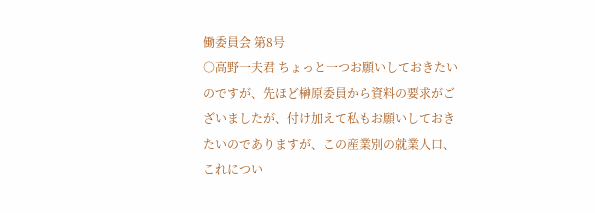働委員会 第8号
○高野一夫君 ちょっと一つお願いしておきたいのですが、先ほど榊原委員から資料の要求がございましたが、付け加えて私もお願いしておきたいのでありますが、この産業別の就業人口、これについ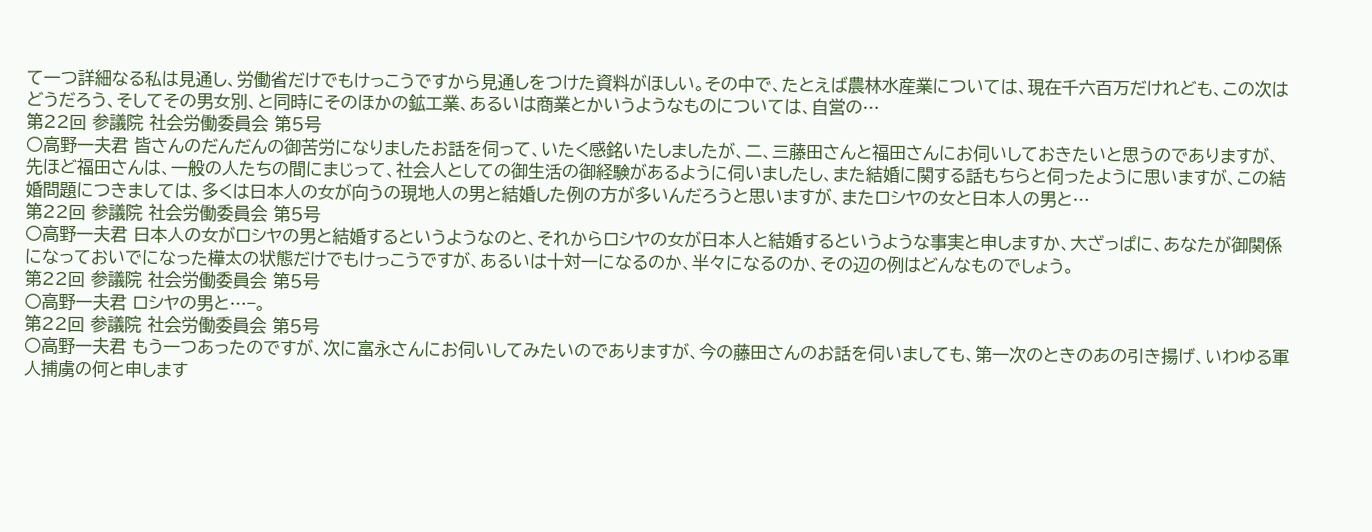て一つ詳細なる私は見通し、労働省だけでもけっこうですから見通しをつけた資料がほしい。その中で、たとえば農林水産業については、現在千六百万だけれども、この次はどうだろう、そしてその男女別、と同時にそのほかの鉱工業、あるいは商業とかいうようなものについては、自営の…
第22回 参議院 社会労働委員会 第5号
○高野一夫君 皆さんのだんだんの御苦労になりましたお話を伺って、いたく感銘いたしましたが、二、三藤田さんと福田さんにお伺いしておきたいと思うのでありますが、先ほど福田さんは、一般の人たちの間にまじって、社会人としての御生活の御経験があるように伺いましたし、また結婚に関する話もちらと伺ったように思いますが、この結婚問題につきましては、多くは日本人の女が向うの現地人の男と結婚した例の方が多いんだろうと思いますが、またロシヤの女と日本人の男と…
第22回 参議院 社会労働委員会 第5号
○高野一夫君 日本人の女がロシヤの男と結婚するというようなのと、それからロシヤの女が日本人と結婚するというような事実と申しますか、大ざっぱに、あなたが御関係になっておいでになった樺太の状態だけでもけっこうですが、あるいは十対一になるのか、半々になるのか、その辺の例はどんなものでしょう。
第22回 参議院 社会労働委員会 第5号
○高野一夫君 ロシヤの男と…−。
第22回 参議院 社会労働委員会 第5号
○高野一夫君 もう一つあったのですが、次に富永さんにお伺いしてみたいのでありますが、今の藤田さんのお話を伺いましても、第一次のときのあの引き揚げ、いわゆる軍人捕虜の何と申します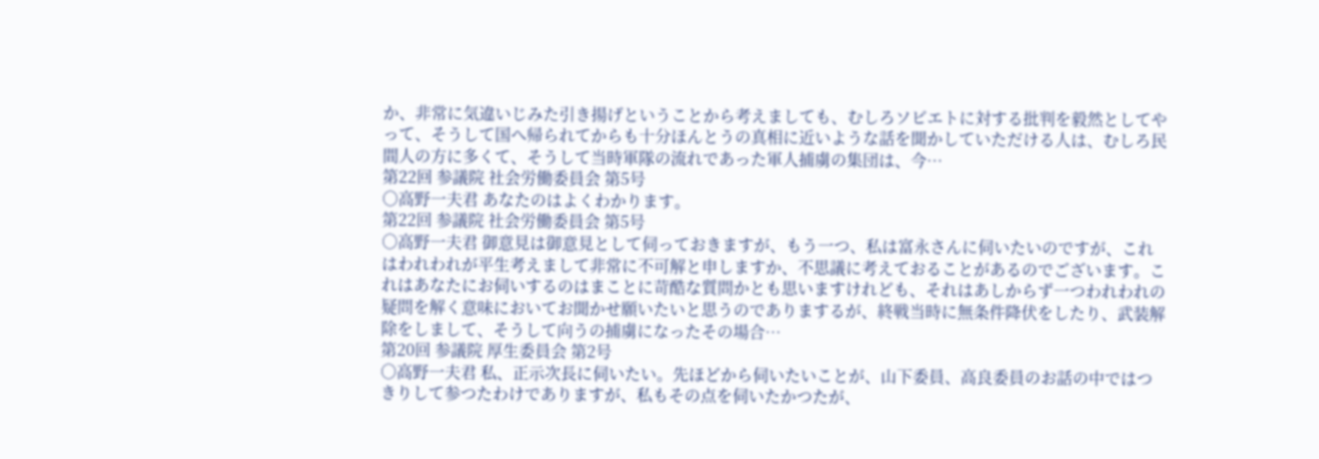か、非常に気違いじみた引き揚げということから考えましても、むしろソビエトに対する批判を毅然としてやって、そうして国へ帰られてからも十分ほんとうの真相に近いような話を聞かしていただける人は、むしろ民間人の方に多くて、そうして当時軍隊の流れであった軍人捕虜の集団は、今…
第22回 参議院 社会労働委員会 第5号
○高野一夫君 あなたのはよくわかります。
第22回 参議院 社会労働委員会 第5号
○高野一夫君 御意見は御意見として伺っておきますが、もう一つ、私は富永さんに伺いたいのですが、これはわれわれが平生考えまして非常に不可解と申しますか、不思議に考えておることがあるのでございます。これはあなたにお伺いするのはまことに苛酷な質問かとも思いますけれども、それはあしからず一つわれわれの疑問を解く意味においてお聞かせ願いたいと思うのでありまするが、終戦当時に無条件降伏をしたり、武装解除をしまして、そうして向うの捕虜になったその場合…
第20回 参議院 厚生委員会 第2号
○高野一夫君 私、正示次長に伺いたい。先ほどから伺いたいことが、山下委員、高良委員のお話の中ではつきりして参つたわけでありますが、私もその点を伺いたかつたが、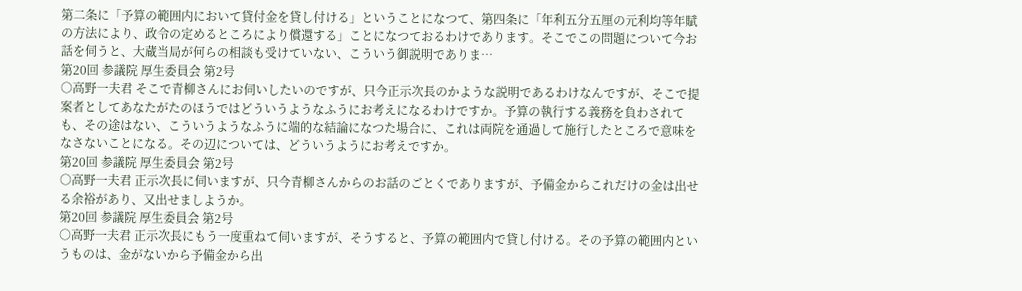第二条に「予算の範囲内において貸付金を貸し付ける」ということになつて、第四条に「年利五分五厘の元利均等年賦の方法により、政令の定めるところにより償還する」ことになつておるわけであります。そこでこの問題について今お話を伺うと、大蔵当局が何らの相談も受けていない、こういう御説明でありま…
第20回 参議院 厚生委員会 第2号
○高野一夫君 そこで青柳さんにお伺いしたいのですが、只今正示次長のかような説明であるわけなんですが、そこで提案者としてあなたがたのほうではどういうようなふうにお考えになるわけですか。予算の執行する義務を負わされても、その途はない、こういうようなふうに端的な結論になつた場合に、これは両院を通過して施行したところで意味をなさないことになる。その辺については、どういうようにお考えですか。
第20回 参議院 厚生委員会 第2号
○高野一夫君 正示次長に伺いますが、只今青柳さんからのお話のごとくでありますが、予備金からこれだけの金は出せる余裕があり、又出せましようか。
第20回 参議院 厚生委員会 第2号
○高野一夫君 正示次長にもう一度重ねて伺いますが、そうすると、予算の範囲内で貸し付ける。その予算の範囲内というものは、金がないから予備金から出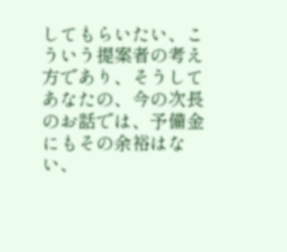してもらいたい、こういう提案者の考え方であり、そうしてあなたの、今の次長のお話では、予備金にもその余裕はない、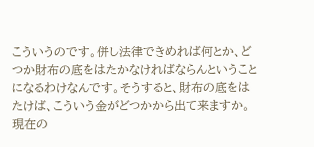こういうのです。併し法律できめれば何とか、どつか財布の底をはたかなければならんということになるわけなんです。そうすると、財布の底をはたけば、こういう金がどつかから出て来ますか。現在の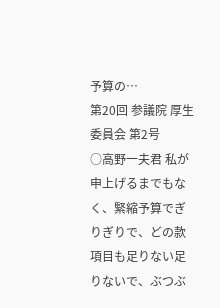予算の…
第20回 参議院 厚生委員会 第2号
○高野一夫君 私が申上げるまでもなく、緊縮予算でぎりぎりで、どの款項目も足りない足りないで、ぶつぶ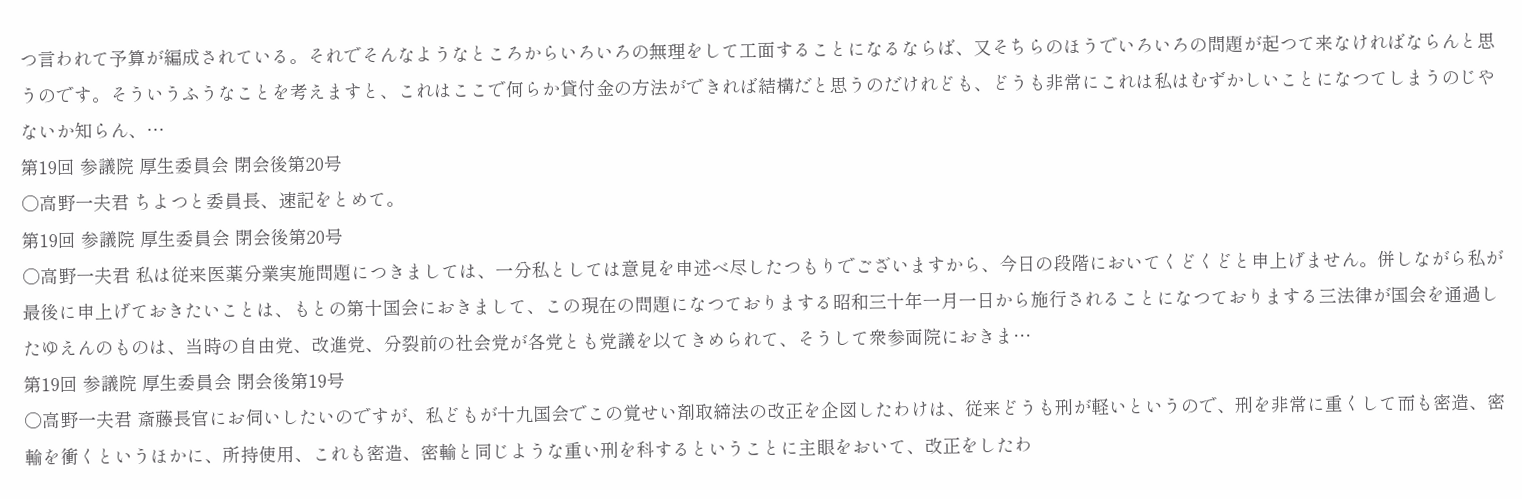つ言われて予算が編成されている。それでそんなようなところからいろいろの無理をして工面することになるならば、又そちらのほうでいろいろの問題が起つて来なければならんと思うのです。そういうふうなことを考えますと、これはここで何らか貸付金の方法ができれば結構だと思うのだけれども、どうも非常にこれは私はむずかしいことになつてしまうのじやないか知らん、…
第19回 参議院 厚生委員会 閉会後第20号
○高野一夫君 ちよつと委員長、速記をとめて。
第19回 参議院 厚生委員会 閉会後第20号
○高野一夫君 私は従来医薬分業実施問題につきましては、一分私としては意見を申述べ尽したつもりでございますから、今日の段階においてくどくどと申上げません。併しながら私が最後に申上げておきたいことは、もとの第十国会におきまして、この現在の問題になつておりまする昭和三十年一月一日から施行されることになつておりまする三法律が国会を通過したゆえんのものは、当時の自由党、改進党、分裂前の社会党が各党とも党議を以てきめられて、そうして衆参両院におきま…
第19回 参議院 厚生委員会 閉会後第19号
○高野一夫君 斎藤長官にお伺いしたいのですが、私どもが十九国会でこの覚せい剤取締法の改正を企図したわけは、従来どうも刑が軽いというので、刑を非常に重くして而も密造、密輸を衝くというほかに、所持使用、これも密造、密輸と同じような重い刑を科するということに主眼をおいて、改正をしたわ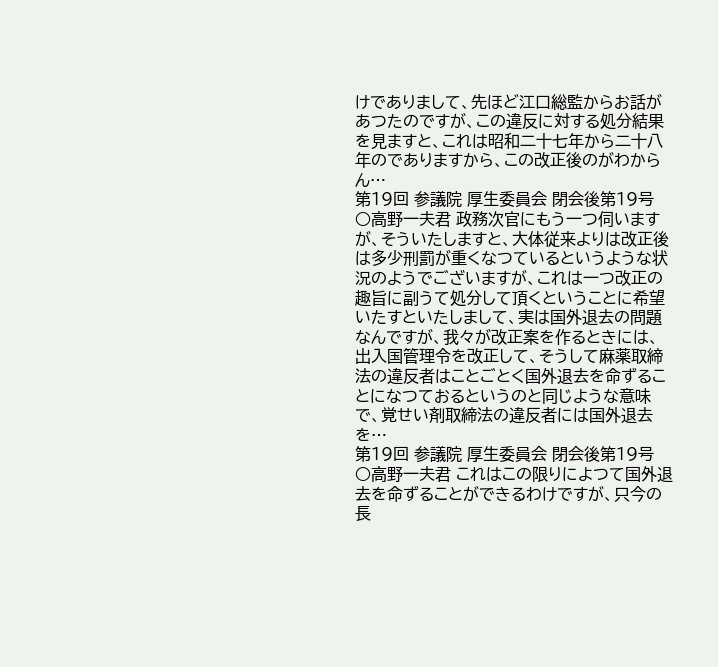けでありまして、先ほど江口総監からお話があつたのですが、この違反に対する処分結果を見ますと、これは昭和二十七年から二十八年のでありますから、この改正後のがわからん…
第19回 参議院 厚生委員会 閉会後第19号
○高野一夫君 政務次官にもう一つ伺いますが、そういたしますと、大体従来よりは改正後は多少刑罰が重くなつているというような状況のようでございますが、これは一つ改正の趣旨に副うて処分して頂くということに希望いたすといたしまして、実は国外退去の問題なんですが、我々が改正案を作るときには、出入国管理令を改正して、そうして麻薬取締法の違反者はことごとく国外退去を命ずることになつておるというのと同じような意味で、覚せい剤取締法の違反者には国外退去を…
第19回 参議院 厚生委員会 閉会後第19号
○高野一夫君 これはこの限りによつて国外退去を命ずることができるわけですが、只今の長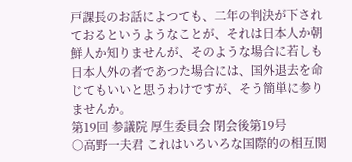戸課長のお話によつても、二年の判決が下されておるというようなことが、それは日本人か朝鮮人か知りませんが、そのような場合に若しも日本人外の者であつた場合には、国外退去を命じてもいいと思うわけですが、そう簡単に参りませんか。
第19回 参議院 厚生委員会 閉会後第19号
○高野一夫君 これはいろいろな国際的の相互関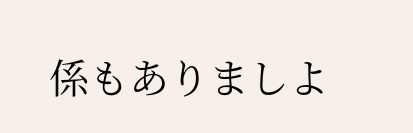係もありましよ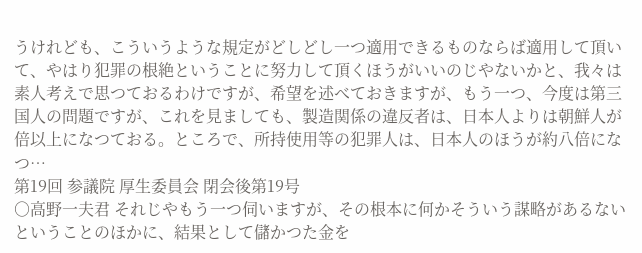うけれども、こういうような規定がどしどし一つ適用できるものならば適用して頂いて、やはり犯罪の根絶ということに努力して頂くほうがいいのじやないかと、我々は素人考えで思つておるわけですが、希望を述べておきますが、もう一つ、今度は第三国人の問題ですが、これを見ましても、製造関係の違反者は、日本人よりは朝鮮人が倍以上になつておる。ところで、所持使用等の犯罪人は、日本人のほうが約八倍になつ…
第19回 参議院 厚生委員会 閉会後第19号
○高野一夫君 それじやもう一つ伺いますが、その根本に何かそういう謀略があるないということのほかに、結果として儲かつた金を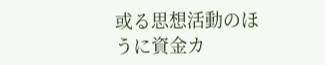或る思想活動のほうに資金カ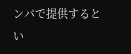ンパで提供するとい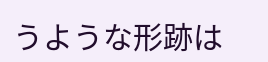うような形跡は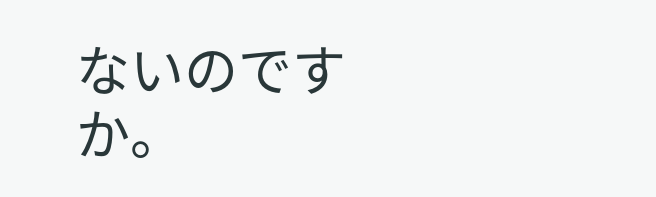ないのですか。